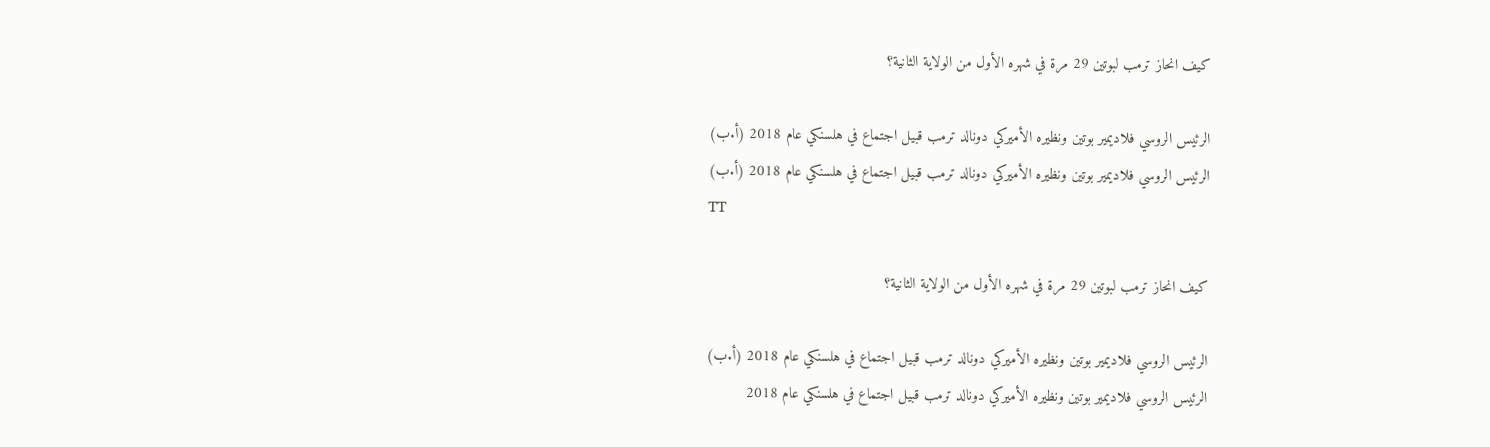كيف انحاز ترمب لبوتين 29 مرة في شهره الأول من الولاية الثانية؟

الرئيس الروسي فلاديمير بوتين ونظيره الأميركي دونالد ترمب قبيل اجتماع في هلسنكي عام 2018 (أ.ب)
الرئيس الروسي فلاديمير بوتين ونظيره الأميركي دونالد ترمب قبيل اجتماع في هلسنكي عام 2018 (أ.ب)
TT

كيف انحاز ترمب لبوتين 29 مرة في شهره الأول من الولاية الثانية؟

الرئيس الروسي فلاديمير بوتين ونظيره الأميركي دونالد ترمب قبيل اجتماع في هلسنكي عام 2018 (أ.ب)
الرئيس الروسي فلاديمير بوتين ونظيره الأميركي دونالد ترمب قبيل اجتماع في هلسنكي عام 2018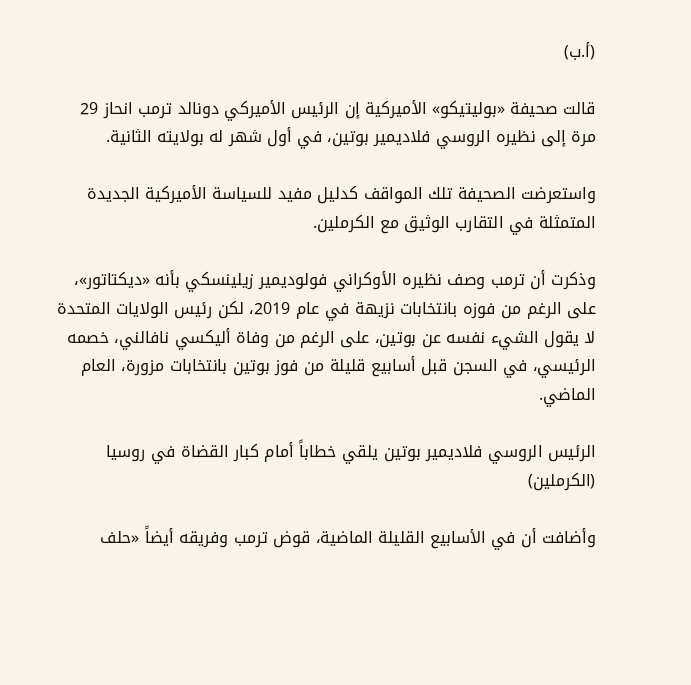(أ.ب)

قالت صحيفة «بوليتيكو» الأميركية إن الرئيس الأميركي دونالد ترمب انحاز 29 مرة إلى نظيره الروسي فلاديمير بوتين، في أول شهر له بولايته الثانية.

واستعرضت الصحيفة تلك المواقف كدليل مفيد للسياسة الأميركية الجديدة المتمثلة في التقارب الوثيق مع الكرملين.

وذكرت أن ترمب وصف نظيره الأوكراني فولوديمير زيلينسكي بأنه «ديكتاتور»، على الرغم من فوزه بانتخابات نزيهة في عام 2019، لكن رئيس الولايات المتحدة لا يقول الشيء نفسه عن بوتين، على الرغم من وفاة أليكسي نافالني، خصمه الرئيسي، في السجن قبل أسابيع قليلة من فوز بوتين بانتخابات مزورة، العام الماضي.

الرئيس الروسي فلاديمير بوتين يلقي خطاباً أمام كبار القضاة في روسيا (الكرملين)

وأضافت أن في الأسابيع القليلة الماضية، قوض ترمب وفريقه أيضاً «حلف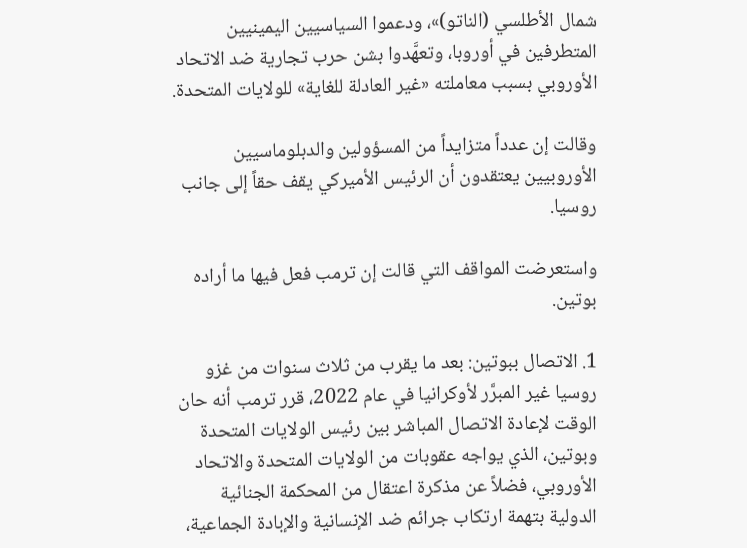شمال الأطلسي (الناتو)»، ودعموا السياسيين اليمينيين المتطرفين في أوروبا، وتعهَّدوا بشن حرب تجارية ضد الاتحاد الأوروبي بسبب معاملته «غير العادلة للغاية» للولايات المتحدة.

وقالت إن عدداً متزايداً من المسؤولين والدبلوماسيين الأوروبيين يعتقدون أن الرئيس الأميركي يقف حقاً إلى جانب روسيا.

واستعرضت المواقف التي قالت إن ترمب فعل فيها ما أراده بوتين.

1. الاتصال ببوتين: بعد ما يقرب من ثلاث سنوات من غزو روسيا غير المبرَّر لأوكرانيا في عام 2022، قرر ترمب أنه حان الوقت لإعادة الاتصال المباشر بين رئيس الولايات المتحدة وبوتين، الذي يواجه عقوبات من الولايات المتحدة والاتحاد الأوروبي، فضلاً عن مذكرة اعتقال من المحكمة الجنائية الدولية بتهمة ارتكاب جرائم ضد الإنسانية والإبادة الجماعية،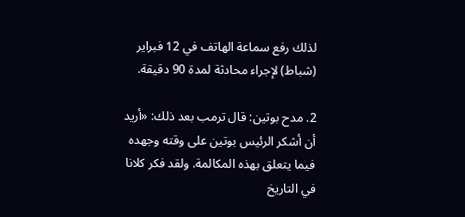لذلك رفع سماعة الهاتف في 12 فبراير (شباط) لإجراء محادثة لمدة 90 دقيقة.

2. مدح بوتين: قال ترمب بعد ذلك: «أريد أن أشكر الرئيس بوتين على وقته وجهده فيما يتعلق بهذه المكالمة. ولقد فكر كلانا في التاريخ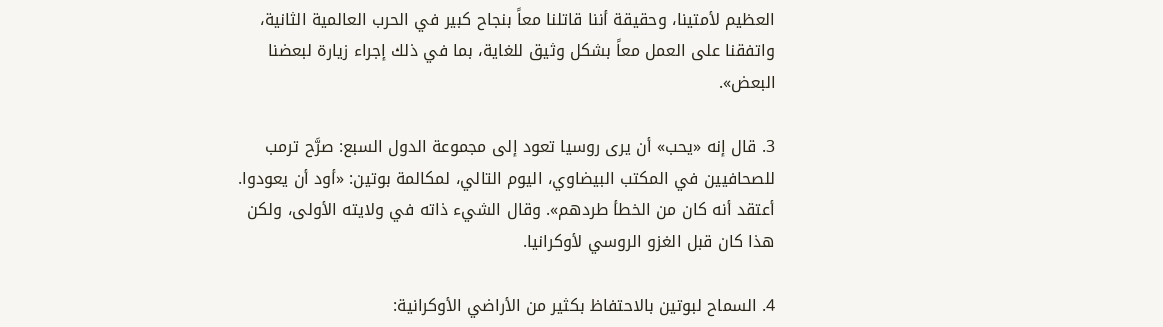العظيم لأمتينا، وحقيقة أننا قاتلنا معاً بنجاح كبير في الحرب العالمية الثانية، واتفقنا على العمل معاً بشكل وثيق للغاية، بما في ذلك إجراء زيارة لبعضنا البعض».

3. قال إنه «يحب» أن يرى روسيا تعود إلى مجموعة الدول السبع: صرَّح ترمب للصحافيين في المكتب البيضاوي، اليوم التالي، لمكالمة بوتين: «أود أن يعودوا. أعتقد أنه كان من الخطأ طردهم». وقال الشيء ذاته في ولايته الأولى، ولكن هذا كان قبل الغزو الروسي لأوكرانيا.

4. السماح لبوتين بالاحتفاظ بكثير من الأراضي الأوكرانية: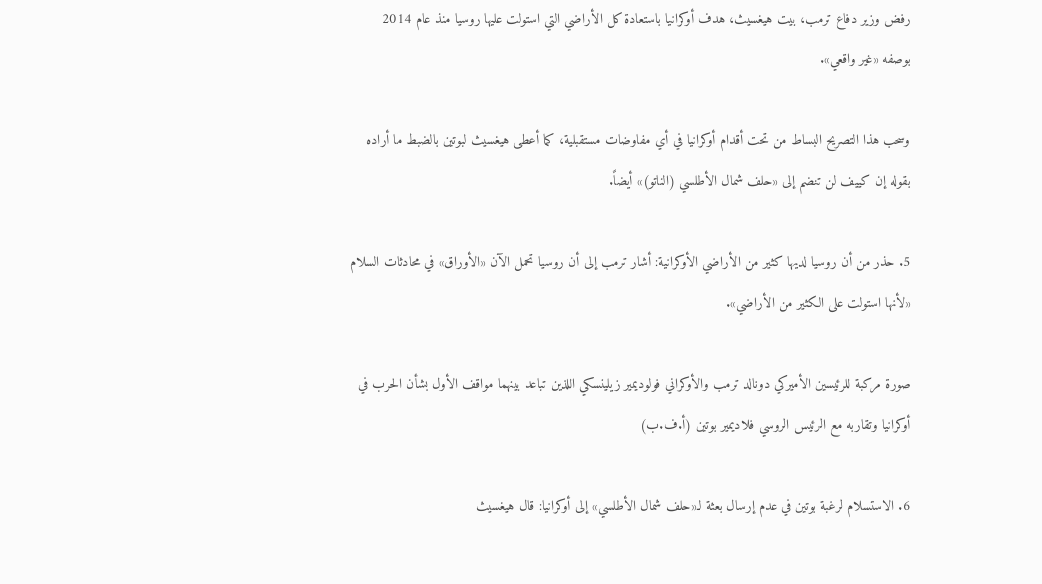رفض وزير دفاع ترمب، بيت هيغسيث، هدف أوكرانيا باستعادة كل الأراضي التي استولت عليها روسيا منذ عام 2014 بوصفه «غير واقعي».

وسحب هذا التصريح البساط من تحت أقدام أوكرانيا في أي مفاوضات مستقبلية، كما أعطى هيغسيث لبوتين بالضبط ما أراده بقوله إن كييف لن تنضم إلى «حلف شمال الأطلسي (الناتو)» أيضاً.

5. حذر من أن روسيا لديها كثير من الأراضي الأوكرانية: أشار ترمب إلى أن روسيا تحمل الآن «الأوراق» في محادثات السلام «لأنها استولت على الكثير من الأراضي».

صورة مركبة للرئيسين الأميركي دونالد ترمب والأوكراني فولوديمير زيلينسكي اللذين تباعد بينهما مواقف الأول بشأن الحرب في أوكرانيا وتقاربه مع الرئيس الروسي فلاديمير بوتين (أ.ف.ب)

6. الاستسلام لرغبة بوتين في عدم إرسال بعثة لـ«حلف شمال الأطلسي» إلى أوكرانيا: قال هيغسيث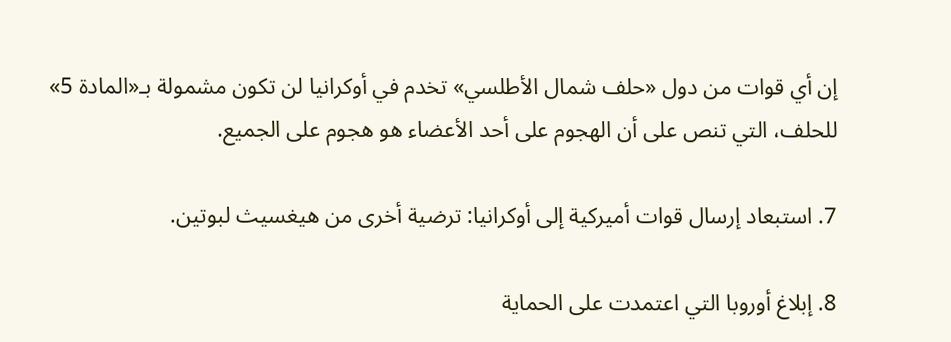إن أي قوات من دول «حلف شمال الأطلسي» تخدم في أوكرانيا لن تكون مشمولة بـ«المادة 5» للحلف، التي تنص على أن الهجوم على أحد الأعضاء هو هجوم على الجميع.

7. استبعاد إرسال قوات أميركية إلى أوكرانيا: ترضية أخرى من هيغسيث لبوتين.

8. إبلاغ أوروبا التي اعتمدت على الحماية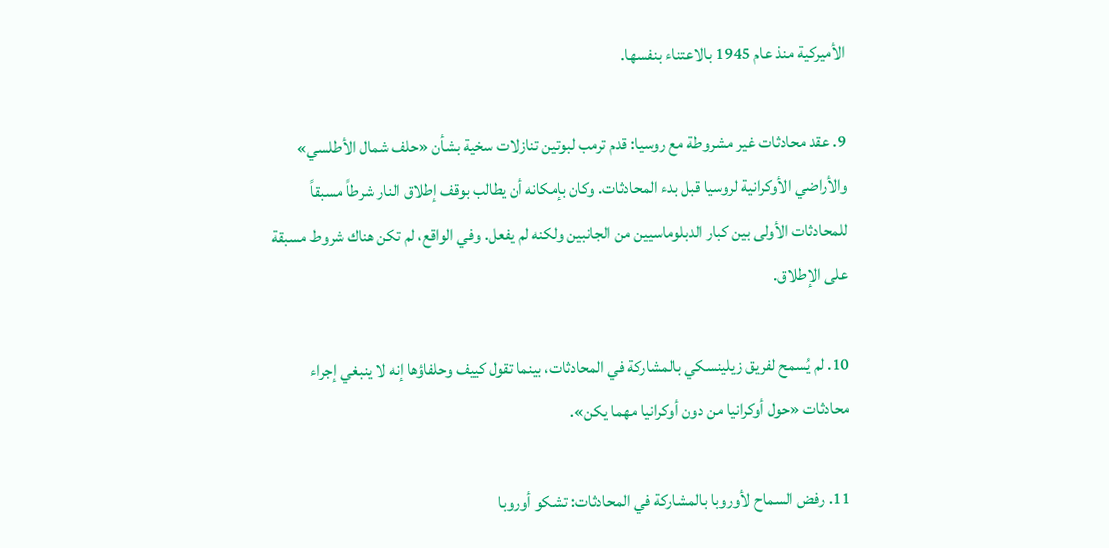الأميركية منذ عام 1945 بالاعتناء بنفسها.

9. عقد محادثات غير مشروطة مع روسيا: قدم ترمب لبوتين تنازلات سخية بشأن «حلف شمال الأطلسي» والأراضي الأوكرانية لروسيا قبل بدء المحادثات. وكان بإمكانه أن يطالب بوقف إطلاق النار شرطاً مسبقاً للمحادثات الأولى بين كبار الدبلوماسيين من الجانبين ولكنه لم يفعل. وفي الواقع، لم تكن هناك شروط مسبقة على الإطلاق.

10. لم يُسمح لفريق زيلينسكي بالمشاركة في المحادثات، بينما تقول كييف وحلفاؤها إنه لا ينبغي إجراء محادثات «حول أوكرانيا من دون أوكرانيا مهما يكن».

11. رفض السماح لأوروبا بالمشاركة في المحادثات: تشكو أوروبا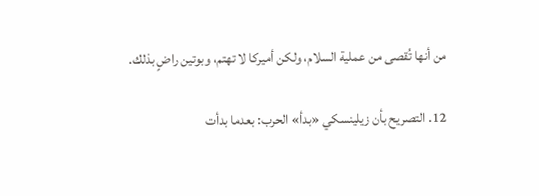من أنها تُقصى من عملية السلام، ولكن أميركا لا تهتم، وبوتين راضٍ بذلك.

12. التصريح بأن زيلينسكي «بدأ» الحرب: بعدما بدأت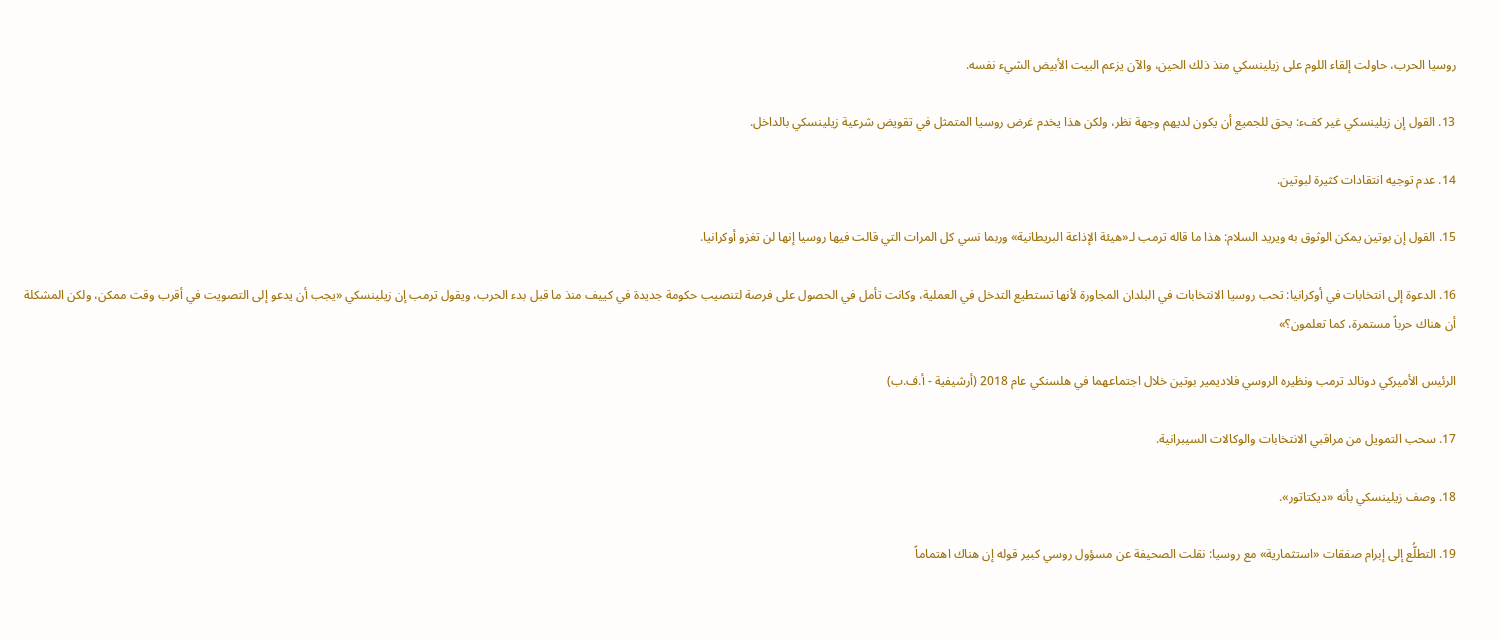روسيا الحرب، حاولت إلقاء اللوم على زيلينسكي منذ ذلك الحين، والآن يزعم البيت الأبيض الشيء نفسه.

13. القول إن زيلينسكي غير كفء: يحق للجميع أن يكون لديهم وجهة نظر، ولكن هذا يخدم غرض روسيا المتمثل في تقويض شرعية زيلينسكي بالداخل.

14. عدم توجيه انتقادات كثيرة لبوتين.

15. القول إن بوتين يمكن الوثوق به ويريد السلام: هذا ما قاله ترمب لـ«هيئة الإذاعة البريطانية» وربما نسي كل المرات التي قالت فيها روسيا إنها لن تغزو أوكرانيا.

16. الدعوة إلى انتخابات في أوكرانيا: تحب روسيا الانتخابات في البلدان المجاورة لأنها تستطيع التدخل في العملية، وكانت تأمل في الحصول على فرصة لتنصيب حكومة جديدة في كييف منذ ما قبل بدء الحرب، ويقول ترمب إن زيلينسكي «يجب أن يدعو إلى التصويت في أقرب وقت ممكن، ولكن المشكلة أن هناك حرباً مستمرة، كما تعلمون؟»

الرئيس الأميركي دونالد ترمب ونظيره الروسي فلاديمير بوتين خلال اجتماعهما في هلسنكي عام 2018 (أرشيفية - أ.ف.ب)

17. سحب التمويل من مراقبي الانتخابات والوكالات السيبرانية.

18. وصف زيلينسكي بأنه «ديكتاتور».

19. التطلُّع إلى إبرام صفقات «استثمارية» مع روسيا: نقلت الصحيفة عن مسؤول روسي كبير قوله إن هناك اهتماماً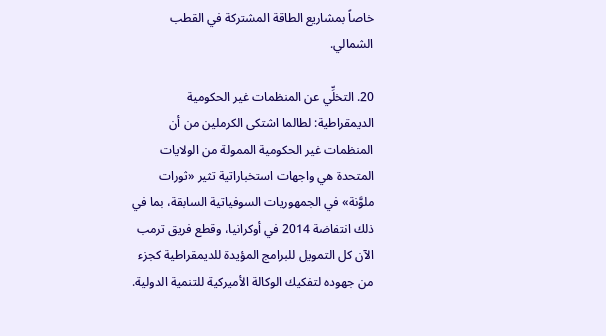خاصاً بمشاريع الطاقة المشتركة في القطب الشمالي.

20. التخلِّي عن المنظمات غير الحكومية الديمقراطية: لطالما اشتكى الكرملين من أن المنظمات غير الحكومية الممولة من الولايات المتحدة هي واجهات استخباراتية تثير «ثورات ملوَّنة» في الجمهوريات السوفياتية السابقة، بما في ذلك انتفاضة 2014 في أوكرانيا، وقطع فريق ترمب الآن كل التمويل للبرامج المؤيدة للديمقراطية كجزء من جهوده لتفكيك الوكالة الأميركية للتنمية الدولية.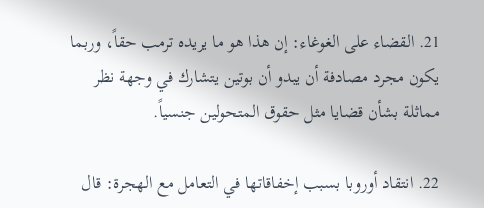21. القضاء على الغوغاء: إن هذا هو ما يريده ترمب حقاً، وربما يكون مجرد مصادفة أن يبدو أن بوتين يتشارك في وجهة نظر مماثلة بشأن قضايا مثل حقوق المتحولين جنسياً.

22. انتقاد أوروبا بسبب إخفاقاتها في التعامل مع الهجرة: قال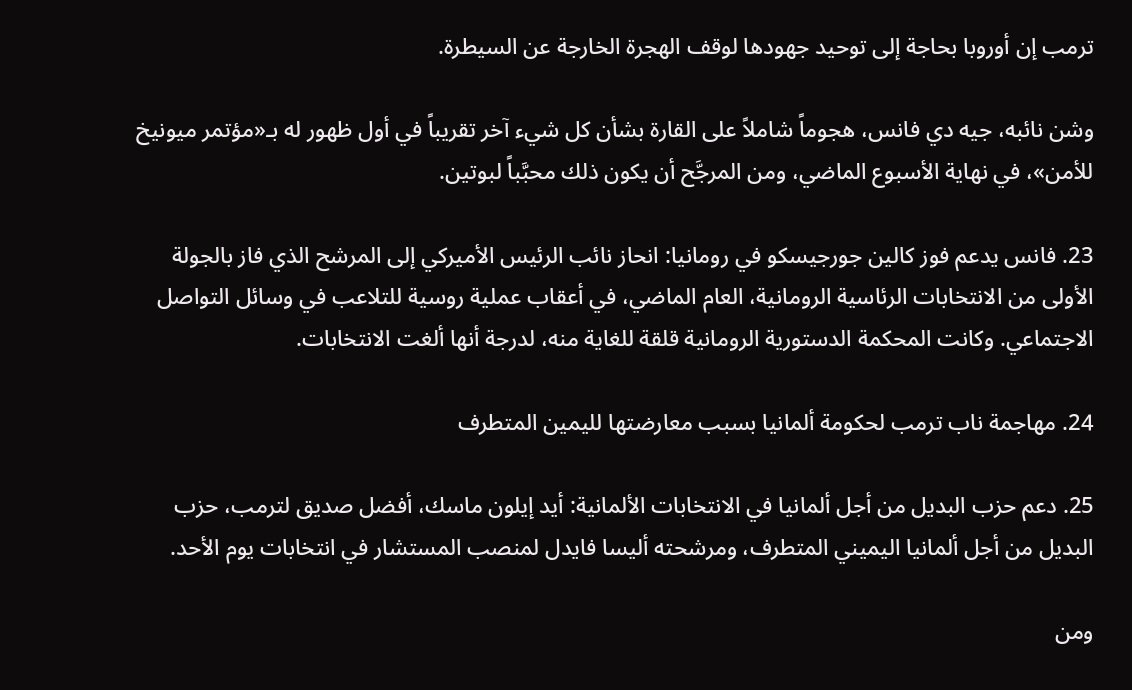ترمب إن أوروبا بحاجة إلى توحيد جهودها لوقف الهجرة الخارجة عن السيطرة.

وشن نائبه، جيه دي فانس، هجوماً شاملاً على القارة بشأن كل شيء آخر تقريباً في أول ظهور له بـ«مؤتمر ميونيخ للأمن»، في نهاية الأسبوع الماضي، ومن المرجَّح أن يكون ذلك محبَّباً لبوتين.

23. فانس يدعم فوز كالين جورجيسكو في رومانيا: انحاز نائب الرئيس الأميركي إلى المرشح الذي فاز بالجولة الأولى من الانتخابات الرئاسية الرومانية، العام الماضي، في أعقاب عملية روسية للتلاعب في وسائل التواصل الاجتماعي. وكانت المحكمة الدستورية الرومانية قلقة للغاية منه، لدرجة أنها ألغت الانتخابات.

24. مهاجمة ناب ترمب لحكومة ألمانيا بسبب معارضتها لليمين المتطرف

25. دعم حزب البديل من أجل ألمانيا في الانتخابات الألمانية: أيد إيلون ماسك، أفضل صديق لترمب، حزب البديل من أجل ألمانيا اليميني المتطرف، ومرشحته أليسا فايدل لمنصب المستشار في انتخابات يوم الأحد.

ومن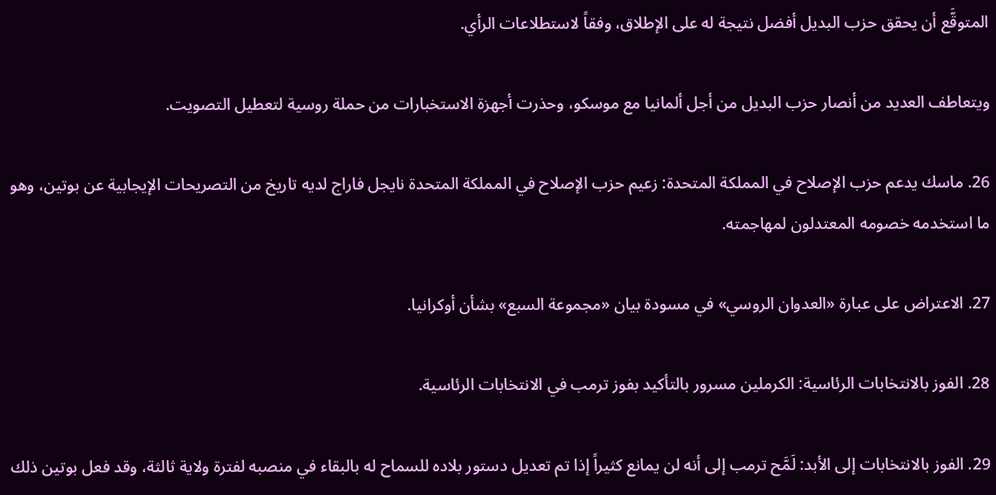المتوقَّع أن يحقق حزب البديل أفضل نتيجة له على الإطلاق، وفقاً لاستطلاعات الرأي.

ويتعاطف العديد من أنصار حزب البديل من أجل ألمانيا مع موسكو، وحذرت أجهزة الاستخبارات من حملة روسية لتعطيل التصويت.

26. ماسك يدعم حزب الإصلاح في المملكة المتحدة: زعيم حزب الإصلاح في المملكة المتحدة نايجل فاراج لديه تاريخ من التصريحات الإيجابية عن بوتين، وهو ما استخدمه خصومه المعتدلون لمهاجمته.

27. الاعتراض على عبارة «العدوان الروسي» في مسودة بيان «مجموعة السبع» بشأن أوكرانيا.

28. الفوز بالانتخابات الرئاسية: الكرملين مسرور بالتأكيد بفوز ترمب في الانتخابات الرئاسية.

29. الفوز بالانتخابات إلى الأبد: لَمَّح ترمب إلى أنه لن يمانع كثيراً إذا تم تعديل دستور بلاده للسماح له بالبقاء في منصبه لفترة ولاية ثالثة، وقد فعل بوتين ذلك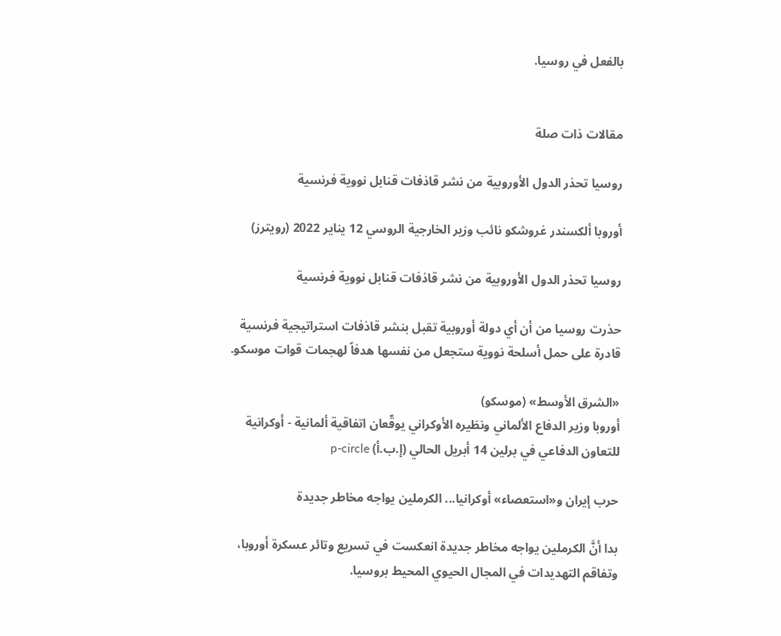بالفعل في روسيا.


مقالات ذات صلة

روسيا تحذر الدول الأوروبية من نشر قاذفات قنابل نووية فرنسية

أوروبا ألكسندر غروشكو نائب وزير الخارجية الروسي 12 يناير 2022 (رويترز)

روسيا تحذر الدول الأوروبية من نشر قاذفات قنابل نووية فرنسية

حذرت روسيا من أن أي دولة أوروبية تقبل بنشر قاذفات استراتيجية فرنسية قادرة على حمل أسلحة نووية ستجعل من نفسها هدفاً لهجمات قوات موسكو.

«الشرق الأوسط» (موسكو)
أوروبا وزير الدفاع الألماني ونظيره الأوكراني يوقّعان اتفاقية ألمانية - أوكرانية للتعاون الدفاعي في برلين 14 أبريل الحالي (إ.ب.أ) p-circle

حرب إيران و«استعصاء» أوكرانيا... الكرملين يواجه مخاطر جديدة

بدا أنَّ الكرملين يواجه مخاطر جديدة انعكست في تسريع وتائر عسكرة أوروبا، وتفاقم التهديدات في المجال الحيوي المحيط بروسيا.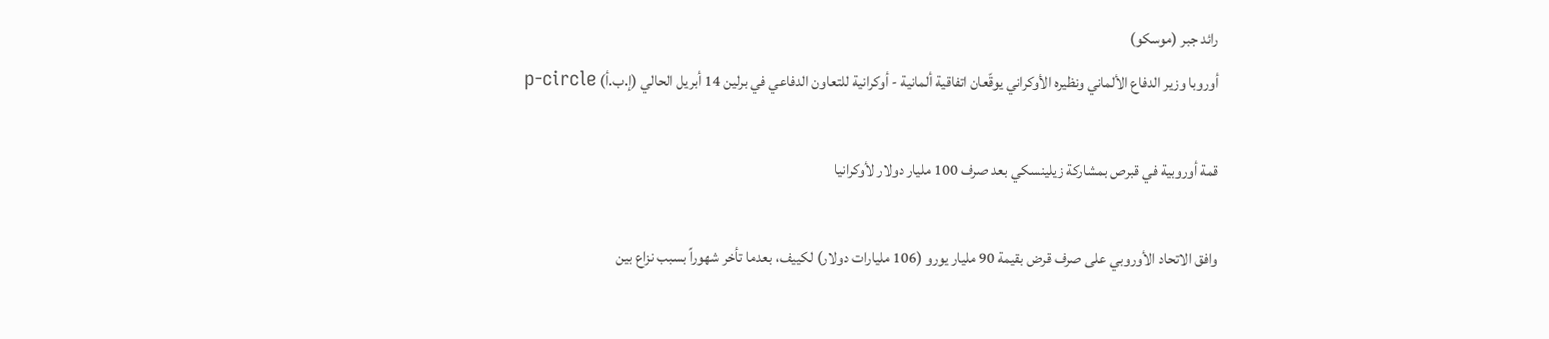رائد جبر (موسكو)
أوروبا وزير الدفاع الألماني ونظيره الأوكراني يوقّعان اتفاقية ألمانية - أوكرانية للتعاون الدفاعي في برلين 14 أبريل الحالي (إ.ب.أ) p-circle

قمة أوروبية في قبرص بمشاركة زيلينسكي بعد صرف 100 مليار دولار لأوكرانيا

وافق الاتحاد الأوروبي على صرف قرض بقيمة 90 مليار يورو (106 مليارات دولار) لكييف، بعدما تأخر شهوراً بسبب نزاع بين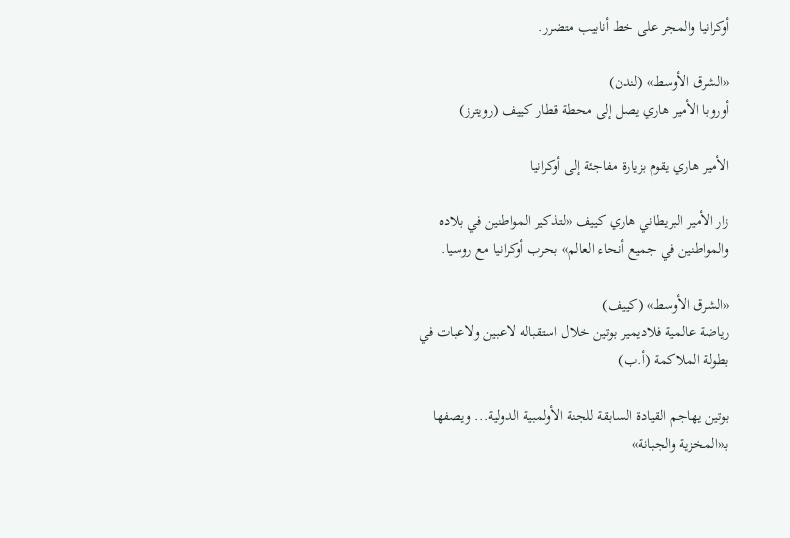أوكرانيا والمجر على خط أنابيب متضرر.

«الشرق الأوسط» (لندن)
أوروبا الأمير هاري يصل إلى محطة قطار كييف (رويترز)

الأمير هاري يقوم بزيارة مفاجئة إلى أوكرانيا

زار الأمير البريطاني هاري كييف «لتذكير المواطنين في بلاده والمواطنين في جميع أنحاء العالم» بحرب أوكرانيا مع روسيا.

«الشرق الأوسط» (كييف)
رياضة عالمية فلاديمير بوتين خلال استقباله لاعبين ولاعبات في بطولة الملاكمة (أ.ب)

بوتين يهاجم القيادة السابقة للجنة الأولمبية الدولية... ويصفها بـ«المخزية والجبانة»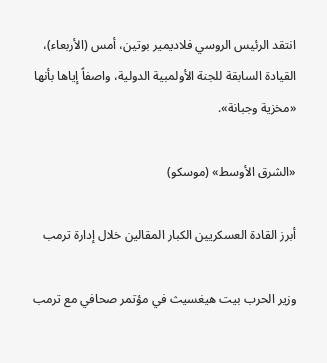انتقد الرئيس الروسي فلاديمير بوتين، أمس (الأربعاء)، القيادة السابقة للجنة الأولمبية الدولية، واصفاً إياها بأنها «مخزية وجبانة».

«الشرق الأوسط» (موسكو)

أبرز القادة العسكريين الكبار المقالين خلال إدارة ترمب

وزير الحرب بيت هيغسيث في مؤتمر صحافي مع ترمب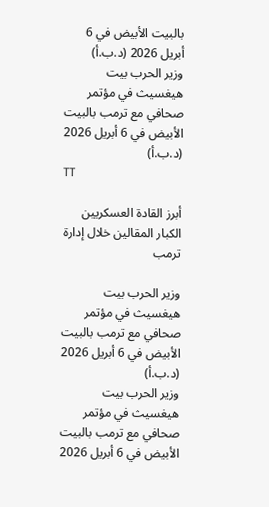بالبيت الأبيض في 6 أبريل 2026 (د.ب.أ)
وزير الحرب بيت هيغسيث في مؤتمر صحافي مع ترمب بالبيت الأبيض في 6 أبريل 2026 (د.ب.أ)
TT

أبرز القادة العسكريين الكبار المقالين خلال إدارة ترمب

وزير الحرب بيت هيغسيث في مؤتمر صحافي مع ترمب بالبيت الأبيض في 6 أبريل 2026 (د.ب.أ)
وزير الحرب بيت هيغسيث في مؤتمر صحافي مع ترمب بالبيت الأبيض في 6 أبريل 2026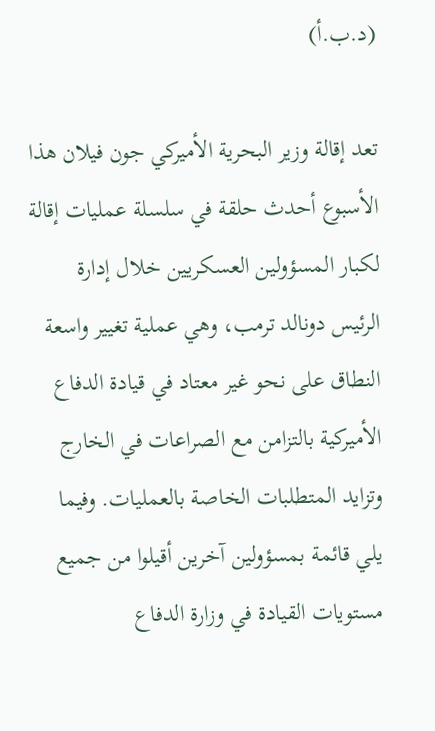(د.ب.أ)

تعد إقالة وزير البحرية الأميركي جون ‌فيلان هذا الأسبوع أحدث حلقة في سلسلة عمليات إقالة لكبار المسؤولين العسكريين خلال إدارة الرئيس دونالد ترمب، وهي عملية تغيير واسعة النطاق على نحو غير معتاد في قيادة الدفاع الأميركية بالتزامن مع الصراعات في الخارج وتزايد المتطلبات الخاصة بالعمليات. وفيما يلي قائمة بمسؤولين آخرين أقيلوا من جميع مستويات القيادة في وزارة الدفاع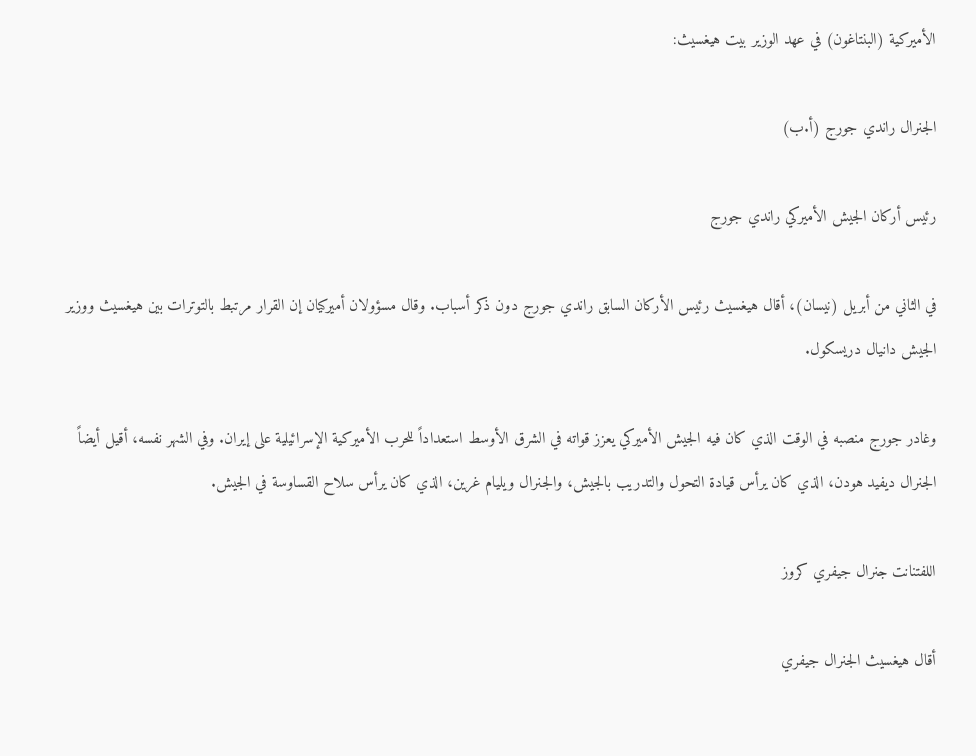الأميركية (البنتاغون) في عهد الوزير بيت هيغسيث:

الجنرال راندي جورج (أ.ب)

رئيس أركان الجيش الأميركي راندي جورج

في الثاني من أبريل (نيسان)، أقال هيغسيث رئيس الأركان السابق راندي جورج دون ذكر أسباب. وقال مسؤولان أميركيان إن القرار مرتبط بالتوترات بين هيغسيث ووزير الجيش دانيال دريسكول.

وغادر ‌جورج منصبه في ‌الوقت الذي كان فيه الجيش الأميركي يعزز قواته ‌في الشرق الأوسط استعداداً للحرب الأميركية الإسرائيلية على إيران. وفي الشهر نفسه، أقيل أيضاً الجنرال ديفيد هودن، الذي كان يرأس قيادة التحول والتدريب بالجيش، والجنرال ويليام غرين، الذي كان يرأس سلاح القساوسة في الجيش.

اللفتنانت جنرال جيفري كروز

أقال هيغسيث الجنرال جيفري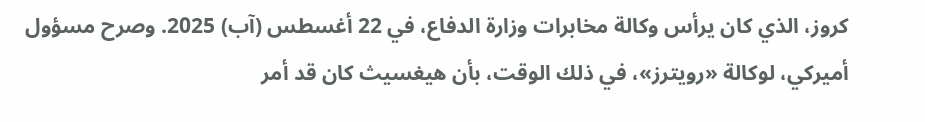كروز، الذي كان يرأس وكالة مخابرات وزارة الدفاع، في 22 أغسطس (آب) 2025. وصرح مسؤول أميركي، لوكالة «رويترز»، في ذلك الوقت، بأن هيغسيث كان قد أمر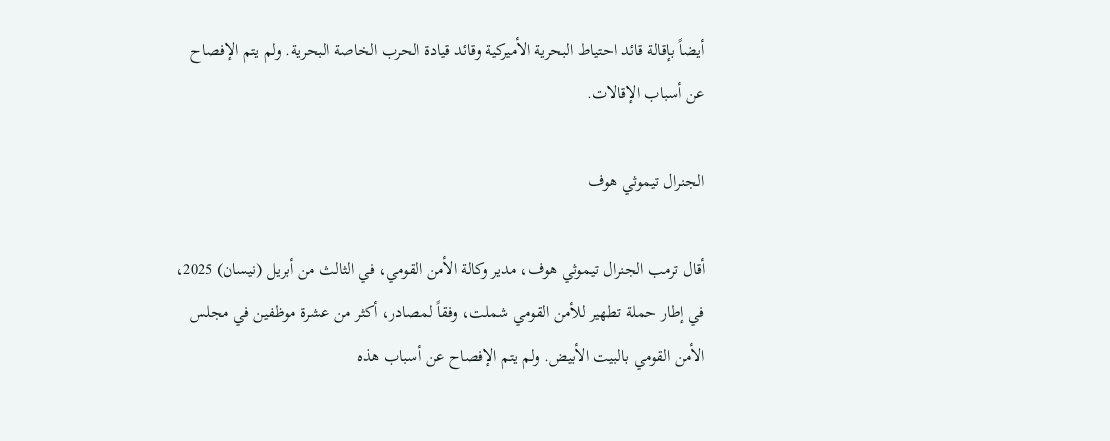أيضاً بإقالة قائد ‌احتياط البحرية الأميركية وقائد قيادة الحرب ‌الخاصة البحرية. ولم يتم الإفصاح عن أسباب الإقالات.

الجنرال تيموثي هوف

أقال ترمب الجنرال ‌تيموثي هوف، مدير وكالة الأمن القومي، في الثالث من أبريل (نيسان) 2025، في إطار حملة تطهير للأمن القومي شملت، وفقاً لمصادر، أكثر من عشرة موظفين في مجلس الأمن القومي بالبيت الأبيض. ولم يتم الإفصاح عن أسباب هذه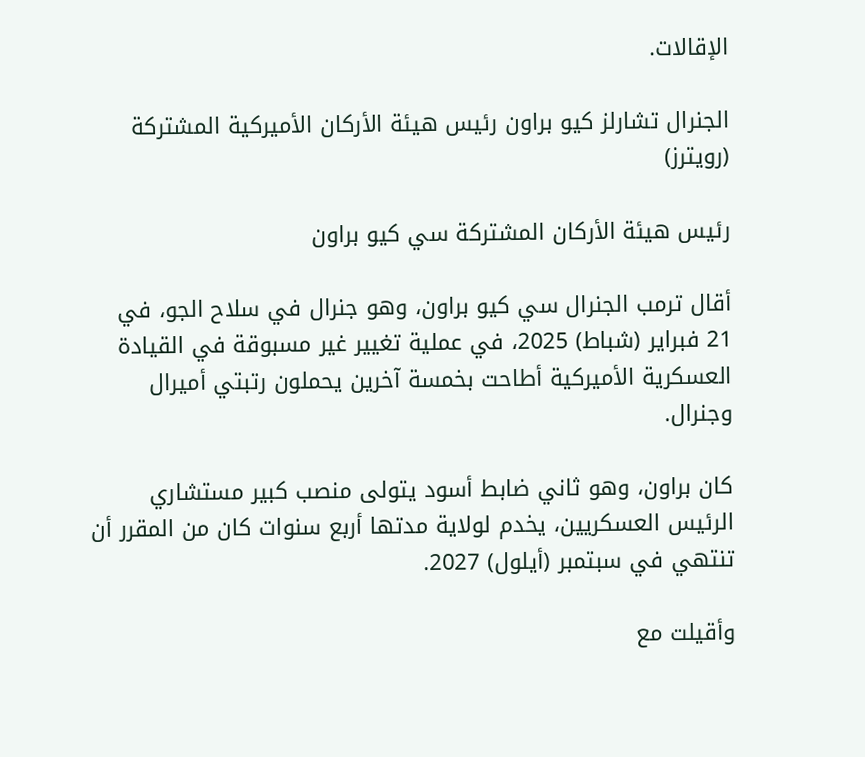الإقالات.

الجنرال تشارلز كيو براون رئيس هيئة الأركان الأميركية المشتركة (رويترز)

رئيس هيئة الأركان المشتركة سي كيو براون

أقال ‌ترمب الجنرال سي كيو براون، وهو جنرال في سلاح الجو، في 21 فبراير (شباط) 2025، في عملية تغيير غير مسبوقة في القيادة العسكرية الأميركية أطاحت بخمسة آخرين يحملون رتبتي أميرال وجنرال.

كان براون، وهو ثاني ضابط أسود يتولى منصب كبير مستشاري الرئيس العسكريين، يخدم لولاية مدتها أربع سنوات كان من المقرر أن تنتهي في سبتمبر (أيلول) 2027.

وأقيلت مع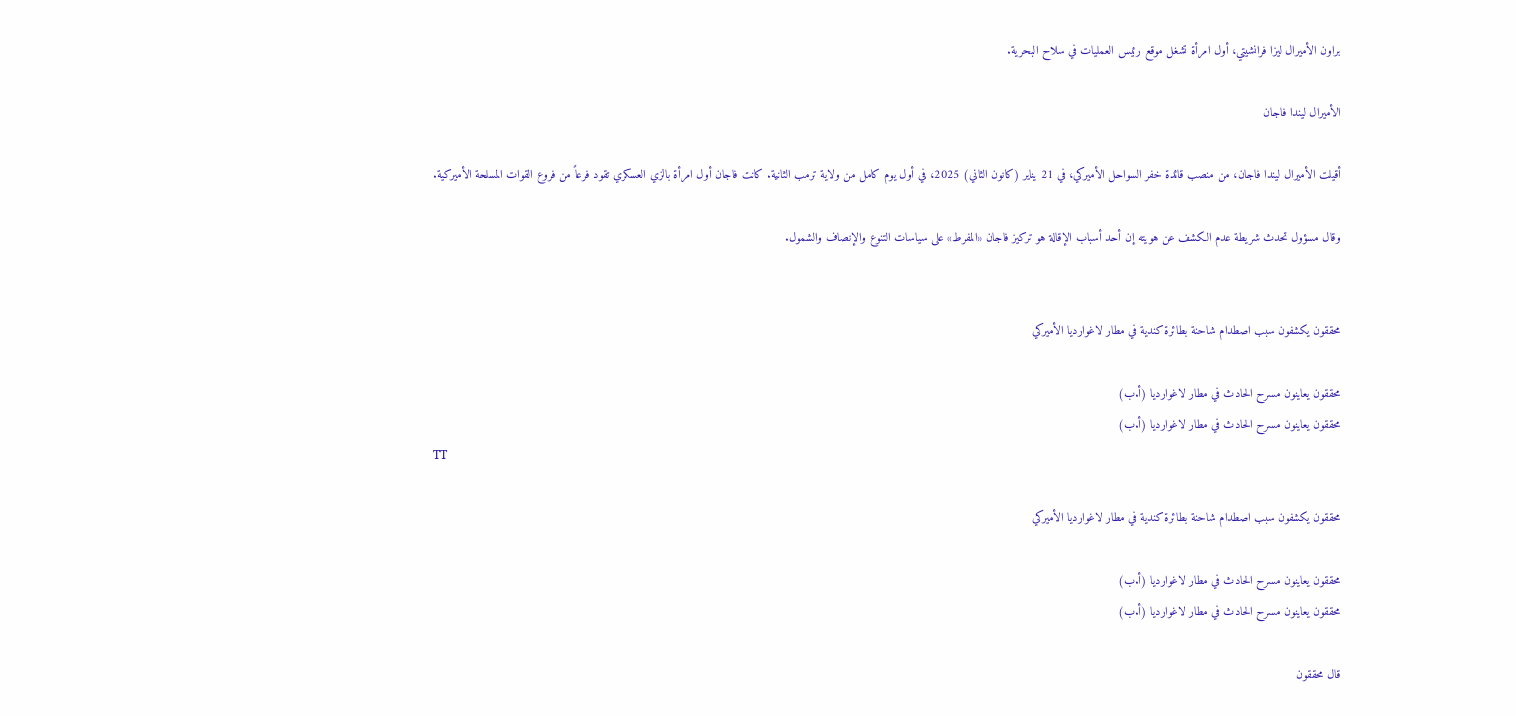براون الأميرال ليزا فرانشيتي، أول امرأة تشغل موقع رئيس العمليات في سلاح البحرية.

الأميرال ليندا فاجان

أقيلت الأميرال ليندا فاجان، من منصب قائدة خفر السواحل الأميركي، في 21 يناير (كانون الثاني) 2025، في أول يوم كامل من ولاية ترمب الثانية. كانت فاجان أول امرأة بالزي العسكري تقود فرعاً من فروع القوات المسلحة الأميركية.

وقال مسؤول تحدث شريطة عدم الكشف عن هويته إن أحد أسباب الإقالة هو تركيز فاجان «المفرط» على سياسات التنوع والإنصاف والشمول.


محققون يكشفون سبب اصطدام شاحنة بطائرة كندية في مطار لاغوارديا الأميركي

محققون يعاينون مسرح الحادث في مطار لاغوارديا (أ.ب)
محققون يعاينون مسرح الحادث في مطار لاغوارديا (أ.ب)
TT

محققون يكشفون سبب اصطدام شاحنة بطائرة كندية في مطار لاغوارديا الأميركي

محققون يعاينون مسرح الحادث في مطار لاغوارديا (أ.ب)
محققون يعاينون مسرح الحادث في مطار لاغوارديا (أ.ب)

قال محققون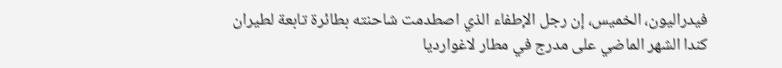فيدراليون، الخميس، إن رجل الإطفاء الذي اصطدمت شاحنته بطائرة تابعة لطيران كندا الشهر الماضي على مدرج في مطار لاغوارديا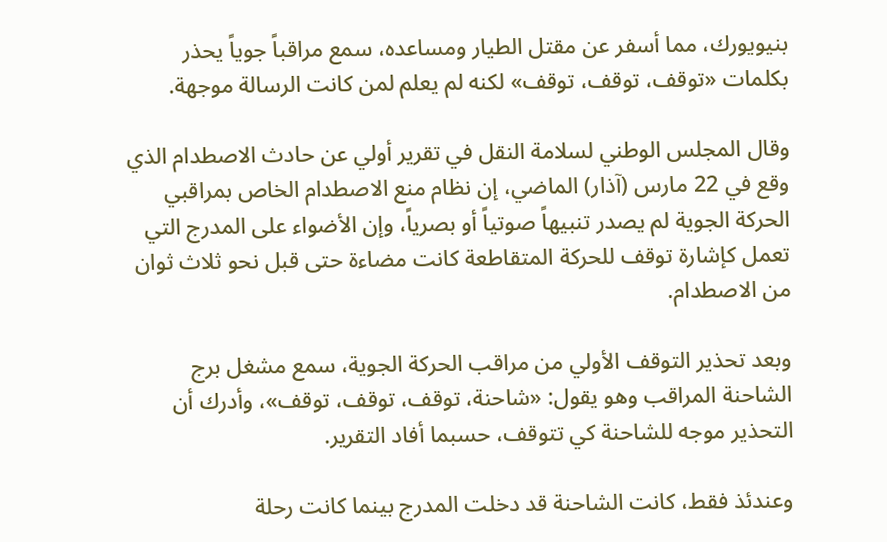بنيويورك، مما أسفر عن مقتل الطيار ومساعده، سمع مراقباً جوياً يحذر بكلمات «توقف، توقف، توقف» لكنه لم يعلم لمن كانت الرسالة موجهة.

وقال المجلس الوطني لسلامة النقل في تقرير أولي عن حادث الاصطدام الذي وقع في 22 مارس (آذار) الماضي، إن نظام منع الاصطدام الخاص بمراقبي الحركة الجوية لم يصدر تنبيهاً صوتياً أو بصرياً، وإن الأضواء على المدرج التي تعمل كإشارة توقف للحركة المتقاطعة كانت مضاءة حتى قبل نحو ثلاث ثوان من الاصطدام.

وبعد تحذير التوقف الأولي من مراقب الحركة الجوية، سمع مشغل برج الشاحنة المراقب وهو يقول: «شاحنة، توقف، توقف، توقف»، وأدرك أن التحذير موجه للشاحنة كي تتوقف، حسبما أفاد التقرير.

وعندئذ فقط، كانت الشاحنة قد دخلت المدرج بينما كانت رحلة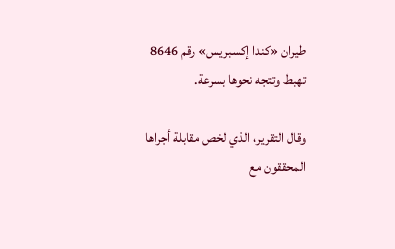طيران «كندا إكسبريس» رقم 8646 تهبط وتتجه نحوها بسرعة.

وقال التقرير، الذي لخص مقابلة أجراها المحققون مع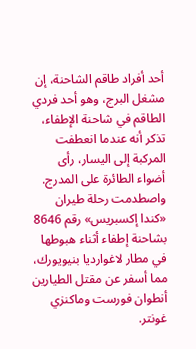أحد أفراد طاقم الشاحنة، إن مشغل البرج، وهو أحد فردي الطاقم في شاحنة الإطفاء، تذكر أنه عندما انعطفت المركبة إلى اليسار، رأى أضواء الطائرة على المدرج. واصطدمت رحلة طيران «كندا إكسبريس» رقم 8646 بشاحنة إطفاء أثناء هبوطها في مطار لاغوارديا بنيويورك، مما أسفر عن مقتل الطيارين أنطوان فورست وماكنزي غونتر.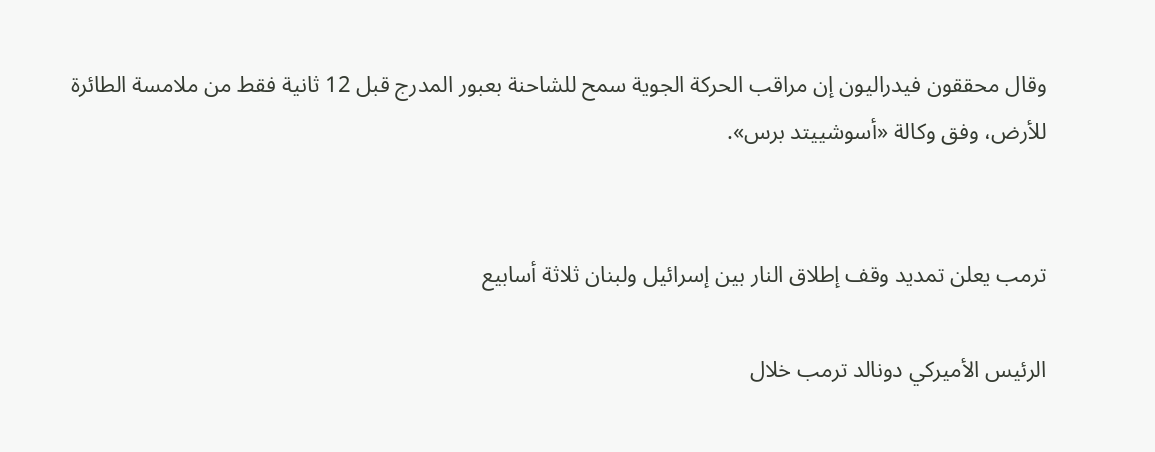وقال محققون فيدراليون إن مراقب الحركة الجوية سمح للشاحنة بعبور المدرج قبل 12 ثانية فقط من ملامسة الطائرة للأرض، وفق وكالة «أسوشييتد برس».


ترمب يعلن تمديد وقف إطلاق النار بين إسرائيل ولبنان ثلاثة أسابيع

الرئيس الأميركي دونالد ترمب خلال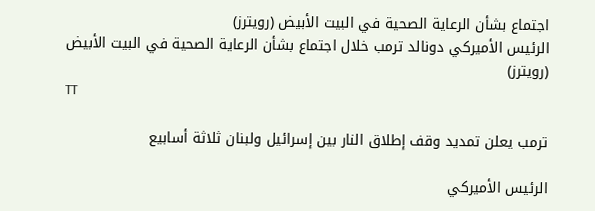اجتماع بشأن الرعاية الصحية في البيت الأبيض (رويترز)
الرئيس الأميركي دونالد ترمب خلال اجتماع بشأن الرعاية الصحية في البيت الأبيض (رويترز)
TT

ترمب يعلن تمديد وقف إطلاق النار بين إسرائيل ولبنان ثلاثة أسابيع

الرئيس الأميركي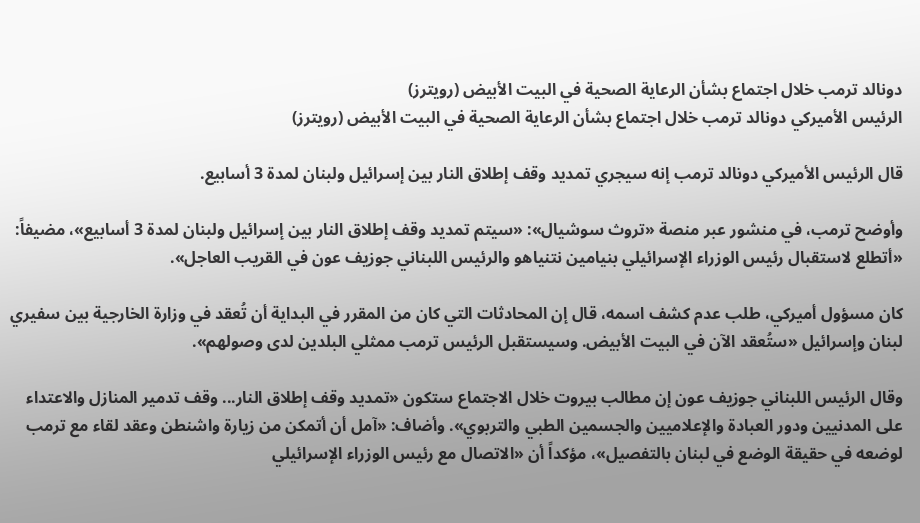دونالد ترمب خلال اجتماع بشأن الرعاية الصحية في البيت الأبيض (رويترز)
الرئيس الأميركي دونالد ترمب خلال اجتماع بشأن الرعاية الصحية في البيت الأبيض (رويترز)

قال الرئيس الأميركي دونالد ترمب إنه سيجري تمديد وقف إطلاق النار بين إسرائيل ولبنان لمدة 3 أسابيع.

وأوضح ترمب، في منشور عبر منصة «تروث سوشيال»: «سيتم تمديد وقف إطلاق النار بين إسرائيل ولبنان لمدة 3 أسابيع»، مضيفاً: «أتطلع لاستقبال رئيس الوزراء الإسرائيلي بنيامين نتنياهو والرئيس اللبناني جوزيف عون في القريب العاجل».

كان مسؤول أميركي، طلب عدم كشف اسمه، قال إن المحادثات التي كان من المقرر في البداية أن تُعقد في وزارة الخارجية بين سفيري لبنان وإسرائيل «ستُعقد الآن في البيت الأبيض. وسيستقبل الرئيس ترمب ممثلي البلدين لدى وصولهم».

وقال الرئيس اللبناني جوزيف عون إن مطالب بيروت خلال الاجتماع ستكون «تمديد وقف إطلاق النار... وقف تدمير المنازل والاعتداء على المدنيين ودور العبادة والإعلاميين والجسمين الطبي والتربوي». وأضاف: «آمل أن أتمكن من زيارة واشنطن وعقد لقاء مع ترمب لوضعه في حقيقة الوضع في لبنان بالتفصيل»، مؤكداً أن «الاتصال مع رئيس الوزراء الإسرائيلي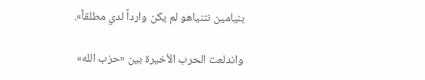بنيامين نتنياهو لم يكن وارداً لدي مطلقاً».

واندلعت الحرب الأخيرة بين «حزب الله»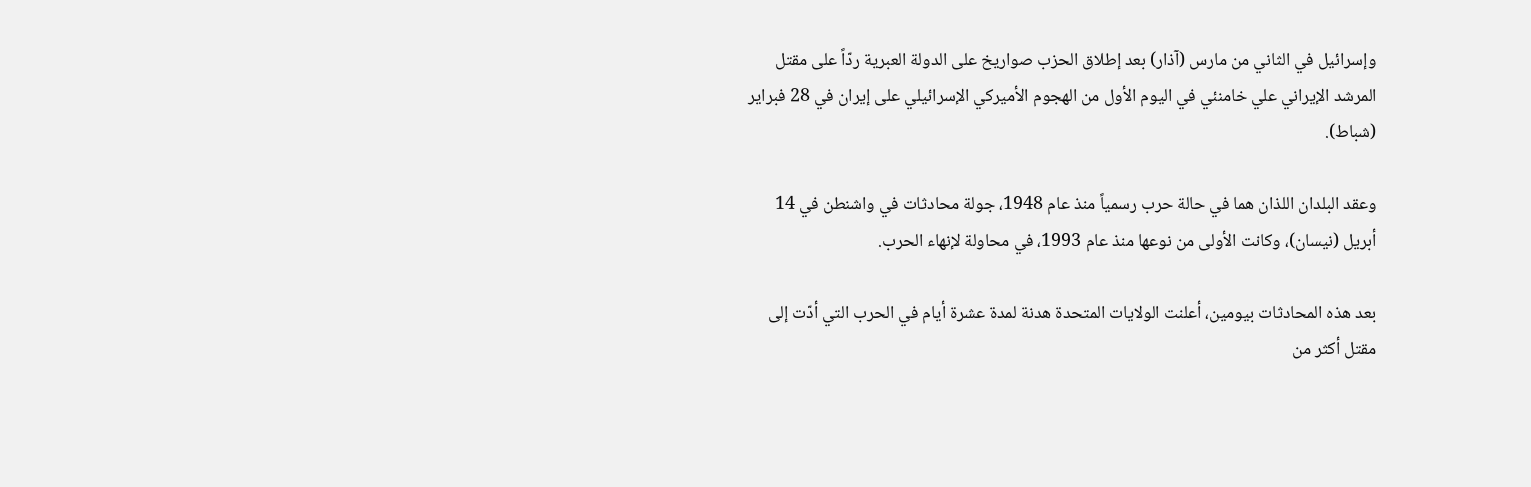وإسرائيل في الثاني من مارس (آذار) بعد إطلاق الحزب صواريخ على الدولة العبرية ردّاً على مقتل المرشد الإيراني علي خامنئي في اليوم الأول من الهجوم الأميركي الإسرائيلي على إيران في 28 فبراير (شباط).

وعقد البلدان اللذان هما في حالة حرب رسمياً منذ عام 1948، جولة محادثات في واشنطن في 14 أبريل (نيسان)، وكانت الأولى من نوعها منذ عام 1993، في محاولة لإنهاء الحرب.

بعد هذه المحادثات بيومين، أعلنت الولايات المتحدة هدنة لمدة عشرة أيام في الحرب التي أدّت إلى مقتل أكثر من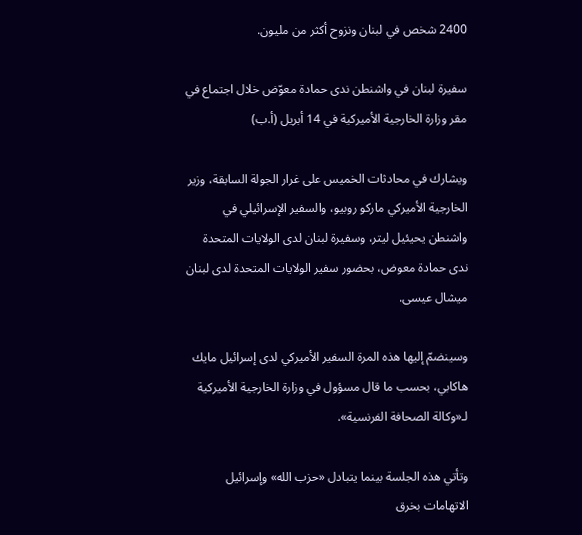2400 شخص في لبنان ونزوح أكثر من مليون.

سفيرة لبنان في واشنطن ندى حمادة معوّض خلال اجتماع في مقر وزارة الخارجية الأميركية في 14 أبريل (أ.ب)

ويشارك في محادثات الخميس على غرار الجولة السابقة، وزير الخارجية الأميركي ماركو روبيو، والسفير الإسرائيلي في واشنطن يحيئيل ليتر، وسفيرة لبنان لدى الولايات المتحدة ندى حمادة معوض، بحضور سفير الولايات المتحدة لدى لبنان ميشال عيسى.

وسينضمّ إليها هذه المرة السفير الأميركي لدى إسرائيل مايك هاكابي، بحسب ما قال مسؤول في وزارة الخارجية الأميركية لـ«وكالة الصحافة الفرنسية».

وتأتي هذه الجلسة بينما يتبادل «حزب الله» وإسرائيل الاتهامات بخرق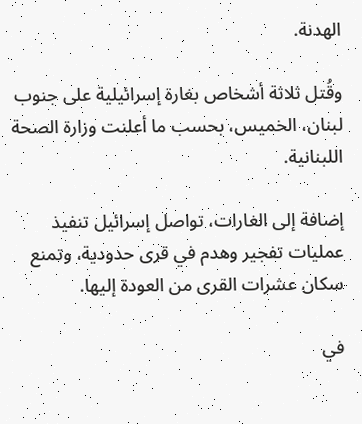الهدنة.

وقُتل ثلاثة أشخاص بغارة إسرائيلية على جنوب لبنان، الخميس، بحسب ما أعلنت وزارة الصحة اللبنانية.

إضافة إلى الغارات، تواصل إسرائيل تنفيذ عمليات تفجير وهدم في قرى حدودية، وتمنع سكان عشرات القرى من العودة إليها.

في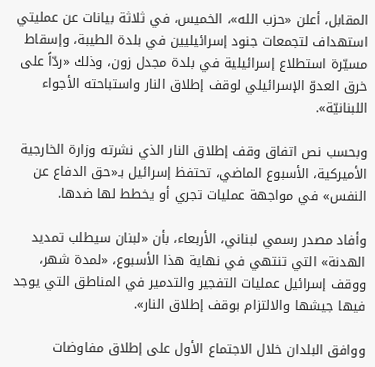المقابل، أعلن «حزب الله»، الخميس، في ثلاثة بيانات عن عمليتي استهداف لتجمعات جنود إسرائيليين في بلدة الطيبة، وإسقاط مسيّرة استطلاع إسرائيلية في بلدة مجدل زون، وذلك «ردّاً على خرق العدوّ الإسرائيلي لوقف إطلاق النار واستباحته الأجواء اللبنانيّة».

وبحسب نص اتفاق وقف إطلاق النار الذي نشرته وزارة الخارجية الأميركية، الأسبوع الماضي، تحتفظ إسرائيل بـ«حق الدفاع عن النفس» في مواجهة عمليات تجري أو يخطط لها ضدها.

وأفاد مصدر رسمي لبناني، الأربعاء، بأن «لبنان سيطلب تمديد الهدنة» التي تنتهي في نهاية هذا الأسبوع، «لمدة شهر، ووقف إسرائيل عمليات التفجير والتدمير في المناطق التي يوجد فيها جيشها والالتزام بوقف إطلاق النار».

ووافق البلدان خلال الاجتماع الأول على إطلاق مفاوضات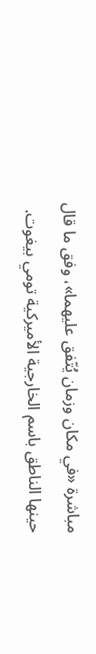مباشرة «في مكان وزمان يُتّفق عليهما»، وفق ما قال حينها الناطق باسم الخارجية الأميركية تومي بيغوت.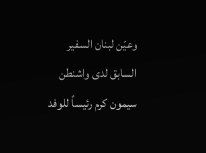وعيّن لبنان السفير السابق لدى واشنطن سيمون كرم رئيساً للوفد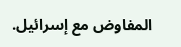المفاوض مع إسرائيل.